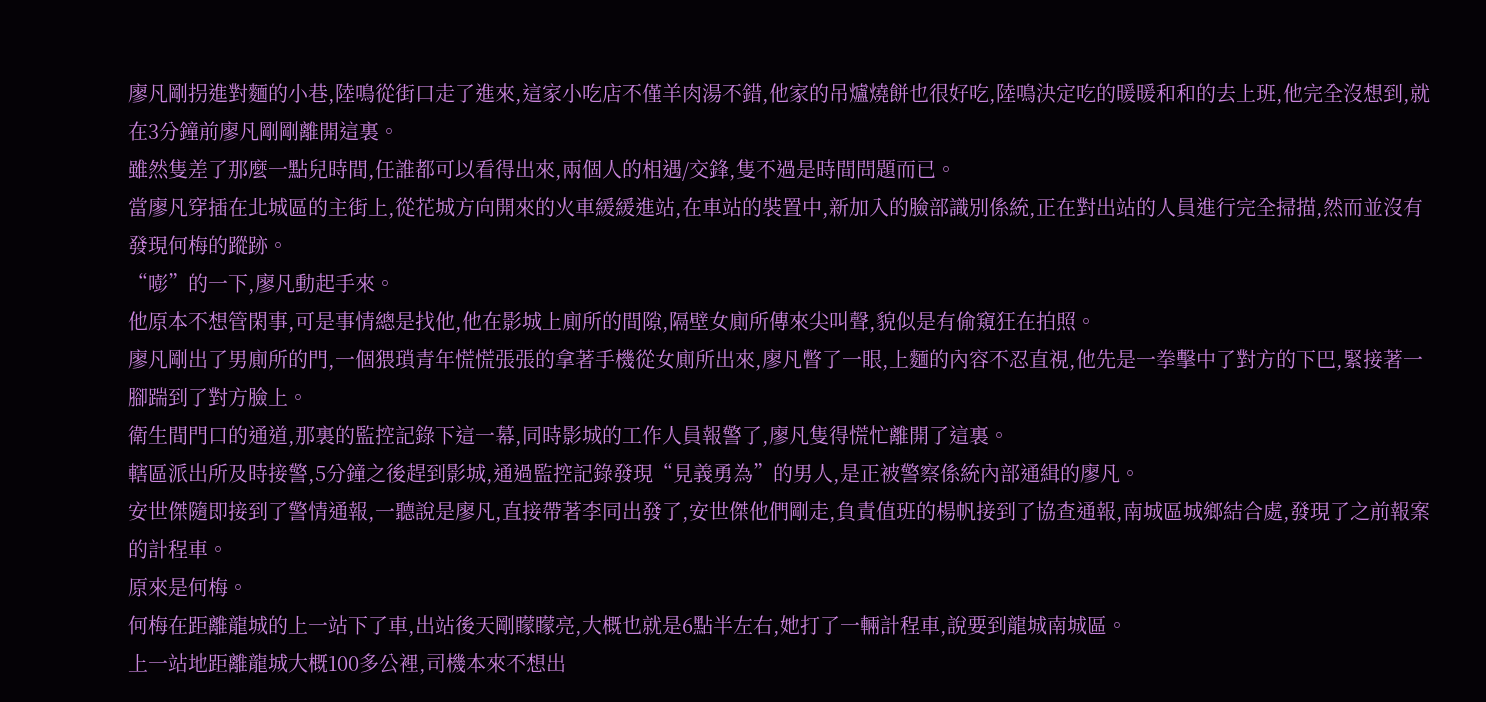廖凡剛拐進對麵的小巷,陸鳴從街口走了進來,這家小吃店不僅羊肉湯不錯,他家的吊爐燒餅也很好吃,陸鳴決定吃的暖暖和和的去上班,他完全沒想到,就在3分鐘前廖凡剛剛離開這裏。
雖然隻差了那麼一點兒時間,任誰都可以看得出來,兩個人的相遇/交鋒,隻不過是時間問題而已。
當廖凡穿插在北城區的主街上,從花城方向開來的火車緩緩進站,在車站的裝置中,新加入的臉部識別係統,正在對出站的人員進行完全掃描,然而並沒有發現何梅的蹤跡。
“嘭”的一下,廖凡動起手來。
他原本不想管閑事,可是事情總是找他,他在影城上廁所的間隙,隔壁女廁所傳來尖叫聲,貌似是有偷窺狂在拍照。
廖凡剛出了男廁所的門,一個猥瑣青年慌慌張張的拿著手機從女廁所出來,廖凡瞥了一眼,上麵的內容不忍直視,他先是一拳擊中了對方的下巴,緊接著一腳踹到了對方臉上。
衛生間門口的通道,那裏的監控記錄下這一幕,同時影城的工作人員報警了,廖凡隻得慌忙離開了這裏。
轄區派出所及時接警,5分鐘之後趕到影城,通過監控記錄發現“見義勇為”的男人,是正被警察係統內部通緝的廖凡。
安世傑隨即接到了警情通報,一聽說是廖凡,直接帶著李同出發了,安世傑他們剛走,負責值班的楊帆接到了協查通報,南城區城鄉結合處,發現了之前報案的計程車。
原來是何梅。
何梅在距離龍城的上一站下了車,出站後天剛矇矇亮,大概也就是6點半左右,她打了一輛計程車,說要到龍城南城區。
上一站地距離龍城大概100多公裡,司機本來不想出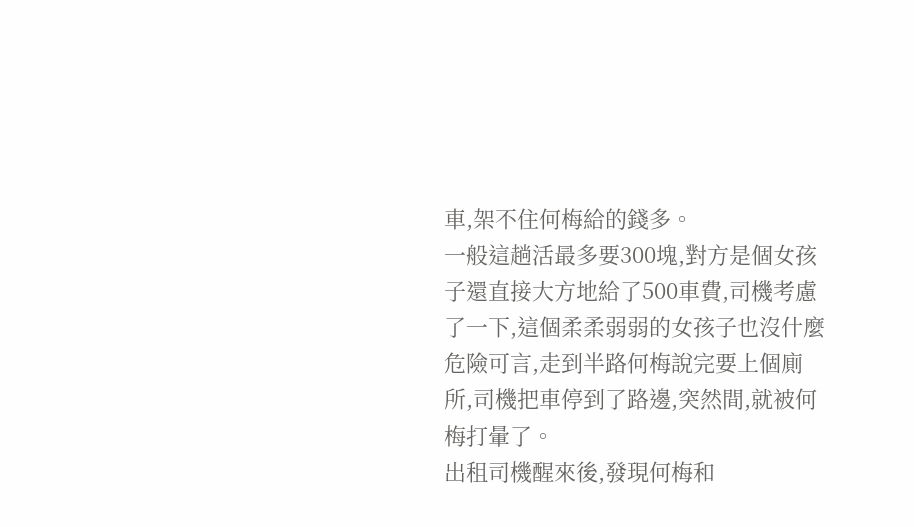車,架不住何梅給的錢多。
一般這趟活最多要300塊,對方是個女孩子還直接大方地給了500車費,司機考慮了一下,這個柔柔弱弱的女孩子也沒什麼危險可言,走到半路何梅說完要上個廁所,司機把車停到了路邊,突然間,就被何梅打暈了。
出租司機醒來後,發現何梅和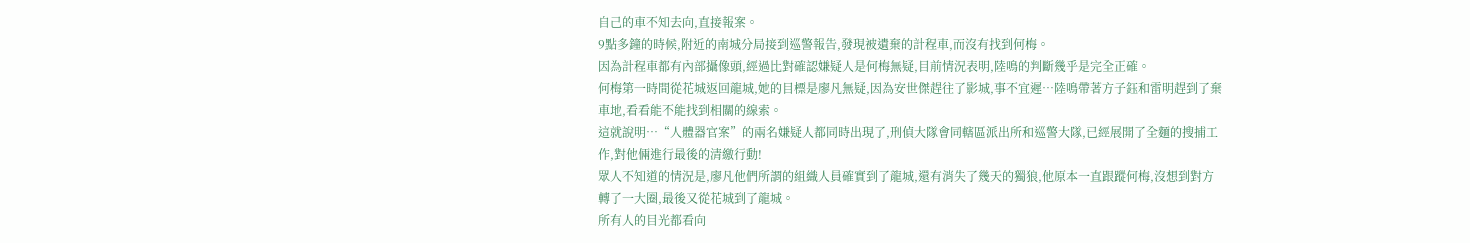自己的車不知去向,直接報案。
9點多鐘的時候,附近的南城分局接到巡警報告,發現被遺棄的計程車,而沒有找到何梅。
因為計程車都有內部攝像頭,經過比對確認嫌疑人是何梅無疑,目前情況表明,陸鳴的判斷幾乎是完全正確。
何梅第一時間從花城返回龍城,她的目標是廖凡無疑,因為安世傑趕往了影城,事不宜遲…陸鳴帶著方子鈺和雷明趕到了棄車地,看看能不能找到相關的線索。
這就說明…“人體器官案”的兩名嫌疑人都同時出現了,刑偵大隊會同轄區派出所和巡警大隊,已經展開了全麵的搜捕工作,對他倆進行最後的清繳行動!
眾人不知道的情況是,廖凡他們所謂的組織人員確實到了龍城,還有消失了幾天的獨狼,他原本一直跟蹤何梅,沒想到對方轉了一大圈,最後又從花城到了龍城。
所有人的目光都看向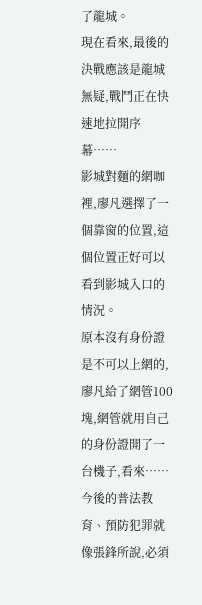了龍城。
現在看來,最後的決戰應該是龍城無疑,戰鬥正在快速地拉開序幕……
影城對麵的網咖裡,廖凡選擇了一個靠窗的位置,這個位置正好可以看到影城入口的情況。
原本沒有身份證是不可以上網的,廖凡給了網管100塊,網管就用自己的身份證開了一台機子,看來……今後的普法教育、預防犯罪就像張鋒所說,必須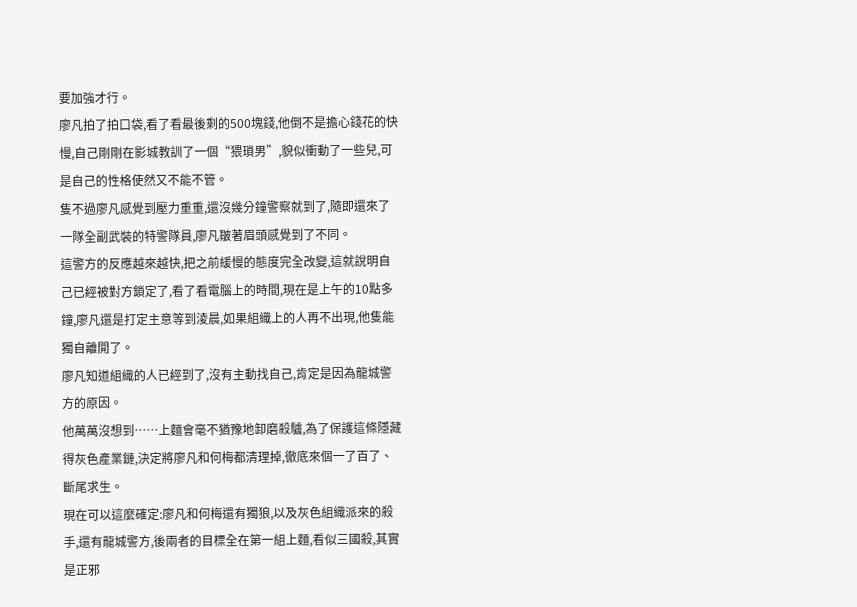要加強才行。
廖凡拍了拍口袋,看了看最後剩的500塊錢,他倒不是擔心錢花的快慢,自己剛剛在影城教訓了一個“猥瑣男”,貌似衝動了一些兒,可是自己的性格使然又不能不管。
隻不過廖凡感覺到壓力重重,還沒幾分鐘警察就到了,隨即還來了一隊全副武裝的特警隊員,廖凡皺著眉頭感覺到了不同。
這警方的反應越來越快,把之前緩慢的態度完全改變,這就說明自己已經被對方鎖定了,看了看電腦上的時間,現在是上午的10點多鐘,廖凡還是打定主意等到淩晨,如果組織上的人再不出現,他隻能獨自離開了。
廖凡知道組織的人已經到了,沒有主動找自己,肯定是因為龍城警方的原因。
他萬萬沒想到……上麵會毫不猶豫地卸磨殺驢,為了保護這條隱藏得灰色產業鏈,決定將廖凡和何梅都清理掉,徹底來個一了百了、斷尾求生。
現在可以這麼確定:廖凡和何梅還有獨狼,以及灰色組織派來的殺手,還有龍城警方,後兩者的目標全在第一組上麵,看似三國殺,其實是正邪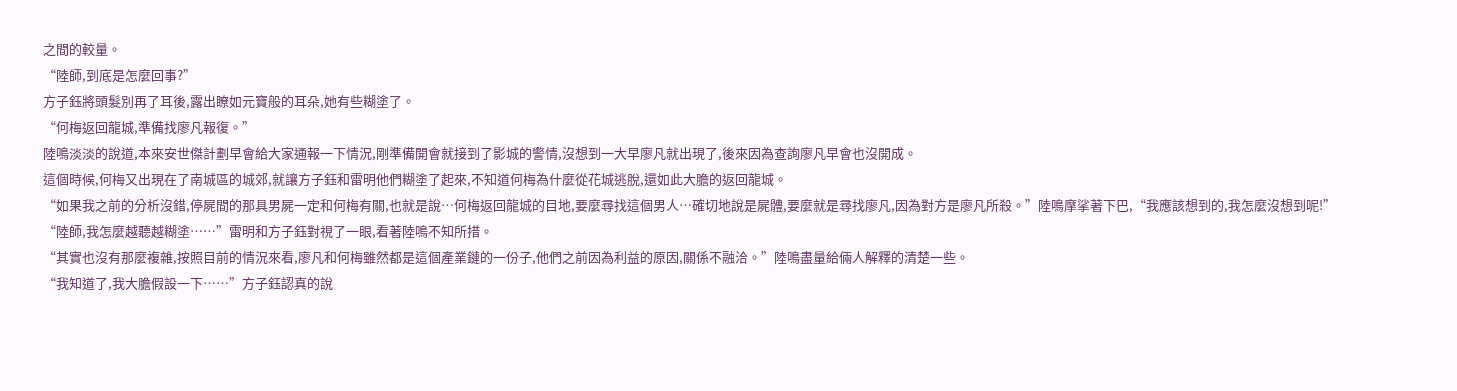之間的較量。
“陸師,到底是怎麼回事?”
方子鈺將頭髮別再了耳後,露出瞭如元寶般的耳朵,她有些糊塗了。
“何梅返回龍城,準備找廖凡報復。”
陸鳴淡淡的說道,本來安世傑計劃早會給大家通報一下情況,剛準備開會就接到了影城的警情,沒想到一大早廖凡就出現了,後來因為查詢廖凡早會也沒開成。
這個時候,何梅又出現在了南城區的城郊,就讓方子鈺和雷明他們糊塗了起來,不知道何梅為什麼從花城逃脫,還如此大膽的返回龍城。
“如果我之前的分析沒錯,停屍間的那具男屍一定和何梅有關,也就是說…何梅返回龍城的目地,要麼尋找這個男人…確切地說是屍體,要麼就是尋找廖凡,因為對方是廖凡所殺。”陸鳴摩挲著下巴,“我應該想到的,我怎麼沒想到呢!”
“陸師,我怎麼越聽越糊塗……”雷明和方子鈺對視了一眼,看著陸鳴不知所措。
“其實也沒有那麼複雜,按照目前的情況來看,廖凡和何梅雖然都是這個產業鏈的一份子,他們之前因為利益的原因,關係不融洽。”陸鳴盡量給倆人解釋的清楚一些。
“我知道了,我大膽假設一下……”方子鈺認真的說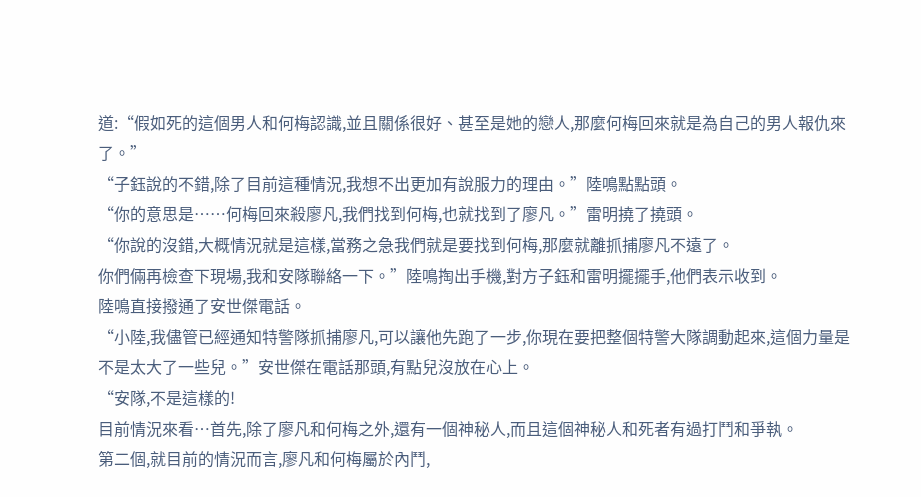道:“假如死的這個男人和何梅認識,並且關係很好、甚至是她的戀人,那麼何梅回來就是為自己的男人報仇來了。”
“子鈺說的不錯,除了目前這種情況,我想不出更加有說服力的理由。”陸鳴點點頭。
“你的意思是……何梅回來殺廖凡,我們找到何梅,也就找到了廖凡。”雷明撓了撓頭。
“你說的沒錯,大概情況就是這樣,當務之急我們就是要找到何梅,那麼就離抓捕廖凡不遠了。
你們倆再檢查下現場,我和安隊聯絡一下。”陸鳴掏出手機,對方子鈺和雷明擺擺手,他們表示收到。
陸鳴直接撥通了安世傑電話。
“小陸,我儘管已經通知特警隊抓捕廖凡,可以讓他先跑了一步,你現在要把整個特警大隊調動起來,這個力量是不是太大了一些兒。”安世傑在電話那頭,有點兒沒放在心上。
“安隊,不是這樣的!
目前情況來看…首先,除了廖凡和何梅之外,還有一個神秘人,而且這個神秘人和死者有過打鬥和爭執。
第二個,就目前的情況而言,廖凡和何梅屬於內鬥,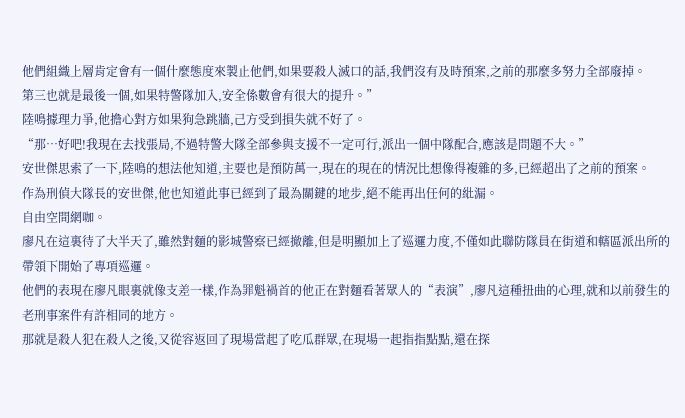他們組織上層肯定會有一個什麼態度來製止他們,如果要殺人滅口的話,我們沒有及時預案,之前的那麼多努力全部廢掉。
第三也就是最後一個,如果特警隊加入,安全係數會有很大的提升。”
陸鳴據理力爭,他擔心對方如果狗急跳牆,己方受到損失就不好了。
“那…好吧!我現在去找張局,不過特警大隊全部參與支援不一定可行,派出一個中隊配合,應該是問題不大。”
安世傑思索了一下,陸鳴的想法他知道,主要也是預防萬一,現在的現在的情況比想像得複雜的多,已經超出了之前的預案。
作為刑偵大隊長的安世傑,他也知道此事已經到了最為關鍵的地步,絕不能再出任何的紕漏。
自由空間網咖。
廖凡在這裏待了大半天了,雖然對麵的影城警察已經撤離,但是明顯加上了巡邏力度,不僅如此聯防隊員在街道和轄區派出所的帶領下開始了專項巡邏。
他們的表現在廖凡眼裏就像支差一樣,作為罪魁禍首的他正在對麵看著眾人的“表演”,廖凡這種扭曲的心理,就和以前發生的老刑事案件有許相同的地方。
那就是殺人犯在殺人之後,又從容返回了現場當起了吃瓜群眾,在現場一起指指點點,還在探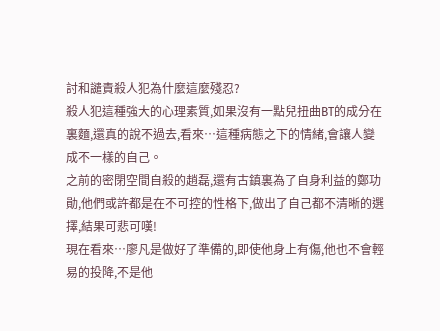討和譴責殺人犯為什麼這麼殘忍?
殺人犯這種強大的心理素質,如果沒有一點兒扭曲BT的成分在裏麵,還真的說不過去,看來…這種病態之下的情緒,會讓人變成不一樣的自己。
之前的密閉空間自殺的趙磊,還有古鎮裏為了自身利益的鄭功勛,他們或許都是在不可控的性格下,做出了自己都不清晰的選擇,結果可悲可嘆!
現在看來…廖凡是做好了準備的,即使他身上有傷,他也不會輕易的投降,不是他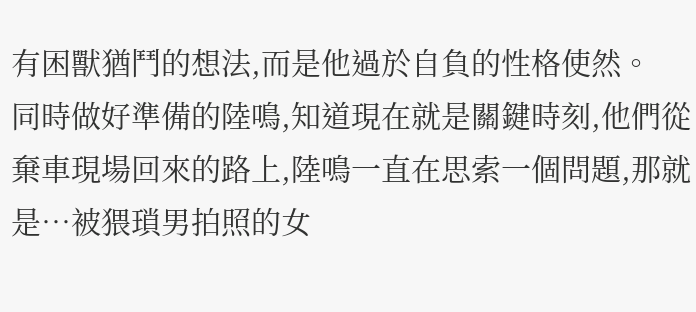有困獸猶鬥的想法,而是他過於自負的性格使然。
同時做好準備的陸鳴,知道現在就是關鍵時刻,他們從棄車現場回來的路上,陸鳴一直在思索一個問題,那就是…被猥瑣男拍照的女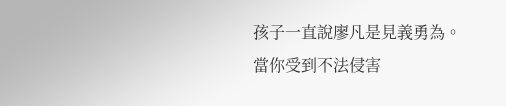孩子一直說廖凡是見義勇為。
當你受到不法侵害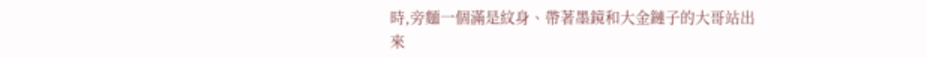時,旁麵一個滿是紋身、帶著墨鏡和大金鏈子的大哥站出來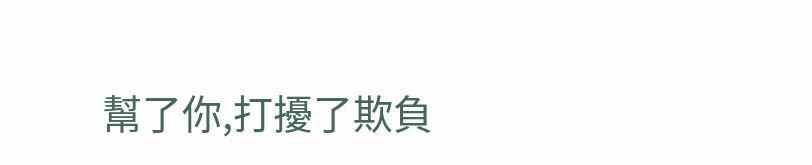幫了你,打擾了欺負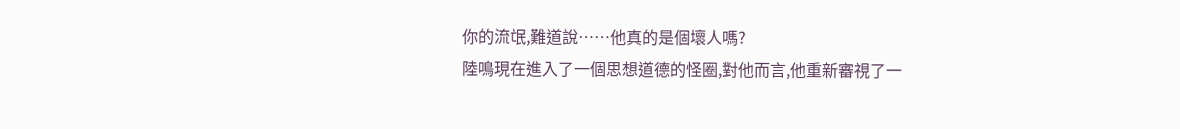你的流氓,難道說……他真的是個壞人嗎?
陸鳴現在進入了一個思想道德的怪圈,對他而言,他重新審視了一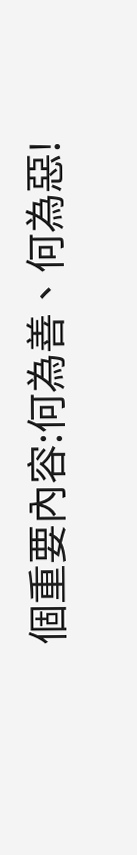個重要內容:何為善、何為惡!